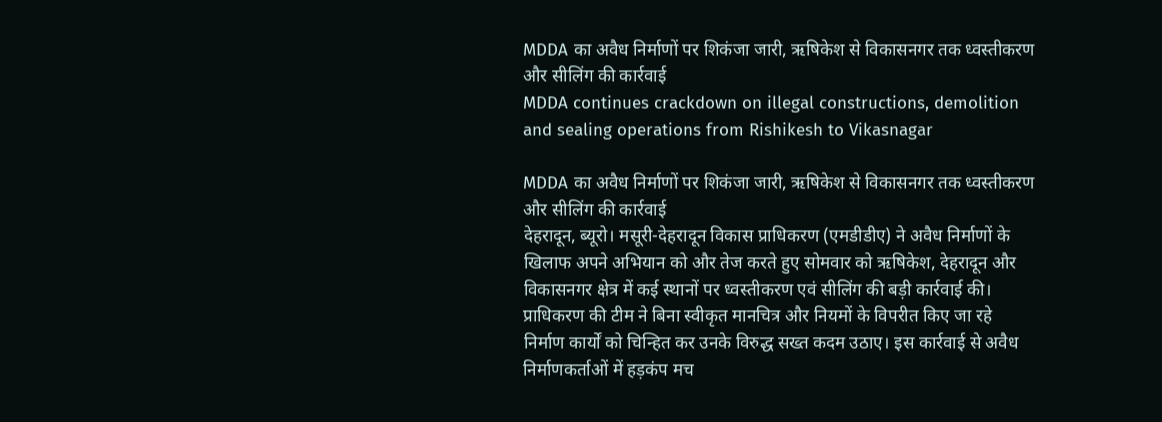MDDA का अवैध निर्माणों पर शिकंजा जारी, ऋषिकेश से विकासनगर तक ध्वस्तीकरण और सीलिंग की कार्रवाई
MDDA continues crackdown on illegal constructions, demolition and sealing operations from Rishikesh to Vikasnagar

MDDA का अवैध निर्माणों पर शिकंजा जारी, ऋषिकेश से विकासनगर तक ध्वस्तीकरण और सीलिंग की कार्रवाई
देहरादून, ब्यूरो। मसूरी-देहरादून विकास प्राधिकरण (एमडीडीए) ने अवैध निर्माणों के खिलाफ अपने अभियान को और तेज करते हुए सोमवार को ऋषिकेश, देहरादून और विकासनगर क्षेत्र में कई स्थानों पर ध्वस्तीकरण एवं सीलिंग की बड़ी कार्रवाई की। प्राधिकरण की टीम ने बिना स्वीकृत मानचित्र और नियमों के विपरीत किए जा रहे निर्माण कार्यों को चिन्हित कर उनके विरुद्ध सख्त कदम उठाए। इस कार्रवाई से अवैध निर्माणकर्ताओं में हड़कंप मच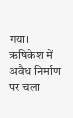गया।
ऋषिकेश में अवैध निर्माण पर चला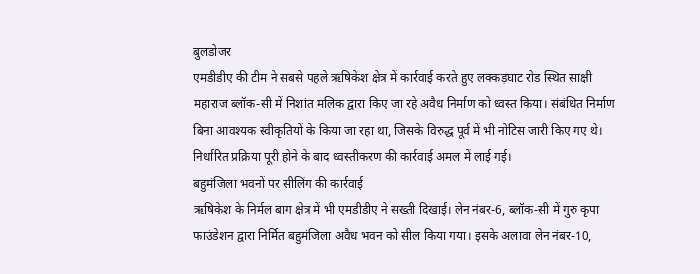बुलडोजर
एमडीडीए की टीम ने सबसे पहले ऋषिकेश क्षेत्र में कार्रवाई करते हुए लक्कड़घाट रोड स्थित साक्षी महाराज ब्लॉक-सी में निशांत मलिक द्वारा किए जा रहे अवैध निर्माण को ध्वस्त किया। संबंधित निर्माण बिना आवश्यक स्वीकृतियों के किया जा रहा था, जिसके विरुद्ध पूर्व में भी नोटिस जारी किए गए थे। निर्धारित प्रक्रिया पूरी होने के बाद ध्वस्तीकरण की कार्रवाई अमल में लाई गई।
बहुमंजिला भवनों पर सीलिंग की कार्रवाई
ऋषिकेश के निर्मल बाग क्षेत्र में भी एमडीडीए ने सख्ती दिखाई। लेन नंबर-6, ब्लॉक-सी में गुरु कृपा फाउंडेशन द्वारा निर्मित बहुमंजिला अवैध भवन को सील किया गया। इसके अलावा लेन नंबर-10,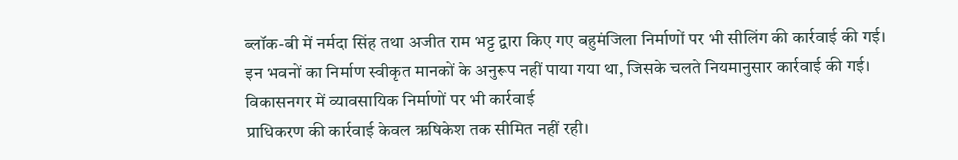ब्लॉक-बी में नर्मदा सिंह तथा अजीत राम भट्ट द्वारा किए गए बहुमंजिला निर्माणों पर भी सीलिंग की कार्रवाई की गई। इन भवनों का निर्माण स्वीकृत मानकों के अनुरूप नहीं पाया गया था, जिसके चलते नियमानुसार कार्रवाई की गई।
विकासनगर में व्यावसायिक निर्माणों पर भी कार्रवाई
प्राधिकरण की कार्रवाई केवल ऋषिकेश तक सीमित नहीं रही।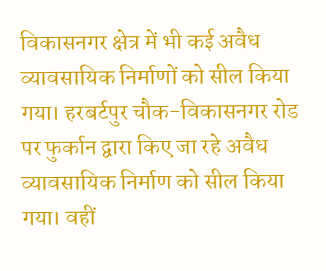विकासनगर क्षेत्र में भी कई अवैध व्यावसायिक निर्माणों को सील किया गया। हरबर्टपुर चौक-विकासनगर रोड पर फुर्कान द्वारा किए जा रहे अवैध व्यावसायिक निर्माण को सील किया गया। वहीं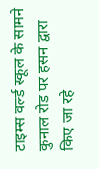टाइम्स वर्ल्ड स्कूल के सामने कुनाल रोड पर हसन द्वारा किए जा रहे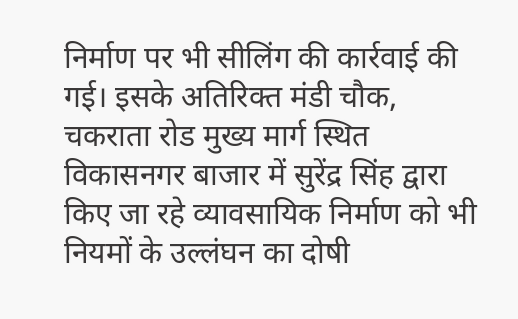निर्माण पर भी सीलिंग की कार्रवाई की गई। इसके अतिरिक्त मंडी चौक, चकराता रोड मुख्य मार्ग स्थित विकासनगर बाजार में सुरेंद्र सिंह द्वारा किए जा रहे व्यावसायिक निर्माण को भी नियमों के उल्लंघन का दोषी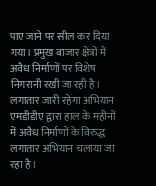पाए जाने पर सील कर दिया गया। प्रमुख बाजार क्षेत्रों में अवैध निर्माणों पर विशेष निगरानी रखी जा रही है।
लगातार जारी रहेगा अभियान
एमडीडीए द्वारा हाल के महीनों में अवैध निर्माणों के विरुद्ध लगातार अभियान चलाया जा रहा है।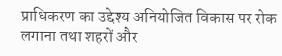प्राधिकरण का उद्देश्य अनियोजित विकास पर रोक लगाना तथा शहरों और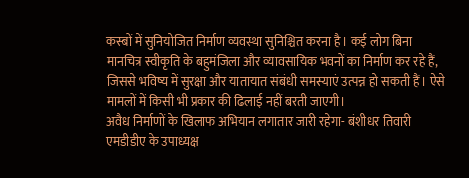कस्बों में सुनियोजित निर्माण व्यवस्था सुनिश्चित करना है। कई लोग बिना मानचित्र स्वीकृति के बहुमंजिला और व्यावसायिक भवनों का निर्माण कर रहे हैं, जिससे भविष्य में सुरक्षा और यातायात संबंधी समस्याएं उत्पन्न हो सकती हैं। ऐसे मामलों में किसी भी प्रकार की ढिलाई नहीं बरती जाएगी।
अवैध निर्माणों के खिलाफ अभियान लगातार जारी रहेगा- बंशीधर तिवारी
एमडीडीए के उपाध्यक्ष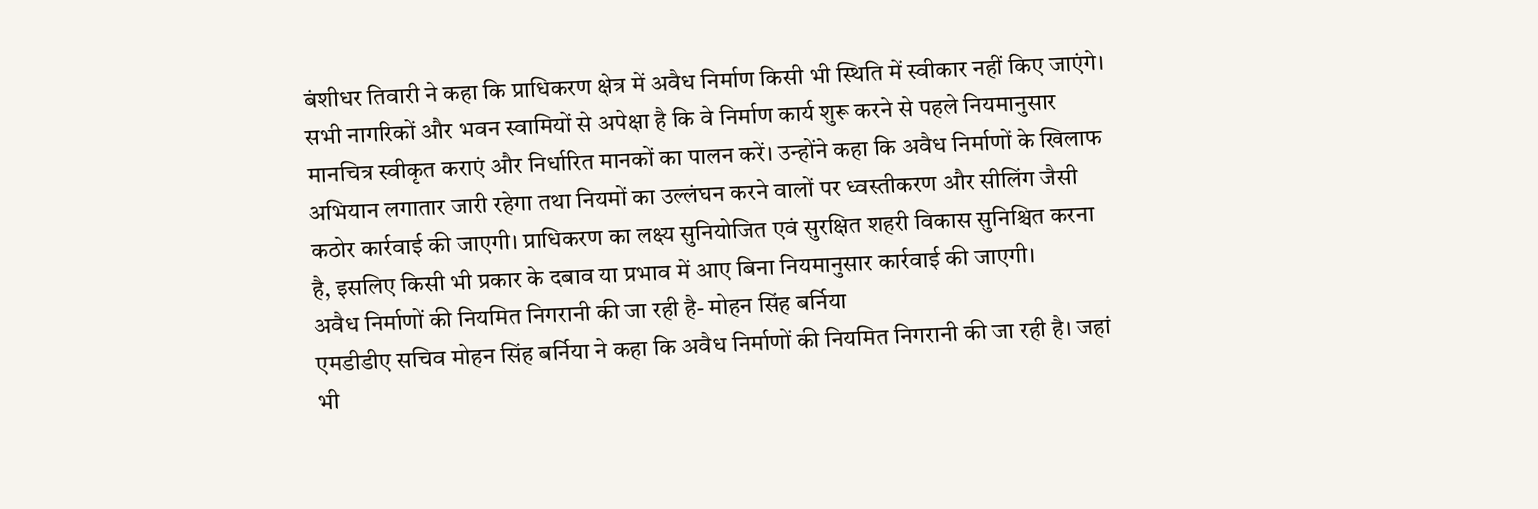बंशीधर तिवारी ने कहा कि प्राधिकरण क्षेत्र में अवैध निर्माण किसी भी स्थिति में स्वीकार नहीं किए जाएंगे। सभी नागरिकों और भवन स्वामियों से अपेक्षा है कि वे निर्माण कार्य शुरू करने से पहले नियमानुसार मानचित्र स्वीकृत कराएं और निर्धारित मानकों का पालन करें। उन्होंने कहा कि अवैध निर्माणों के खिलाफ अभियान लगातार जारी रहेगा तथा नियमों का उल्लंघन करने वालों पर ध्वस्तीकरण और सीलिंग जैसी कठोर कार्रवाई की जाएगी। प्राधिकरण का लक्ष्य सुनियोजित एवं सुरक्षित शहरी विकास सुनिश्चित करना है, इसलिए किसी भी प्रकार के दबाव या प्रभाव में आए बिना नियमानुसार कार्रवाई की जाएगी।
अवैध निर्माणों की नियमित निगरानी की जा रही है- मोहन सिंह बर्निया
एमडीडीए सचिव मोहन सिंह बर्निया ने कहा कि अवैध निर्माणों की नियमित निगरानी की जा रही है। जहां भी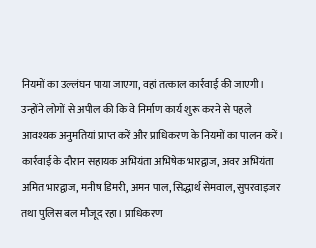नियमों का उल्लंघन पाया जाएगा, वहां तत्काल कार्रवाई की जाएगी। उन्होंने लोगों से अपील की कि वे निर्माण कार्य शुरू करने से पहले आवश्यक अनुमतियां प्राप्त करें और प्राधिकरण के नियमों का पालन करें। कार्रवाई के दौरान सहायक अभियंता अभिषेक भारद्वाज, अवर अभियंता अमित भारद्वाज, मनीष डिमरी, अमन पाल, सिद्धार्थ सेमवाल, सुपरवाइजर तथा पुलिस बल मौजूद रहा। प्राधिकरण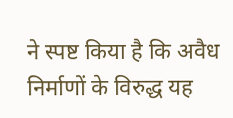ने स्पष्ट किया है कि अवैध निर्माणों के विरुद्ध यह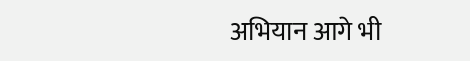अभियान आगे भी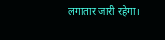लगातार जारी रहेगा।